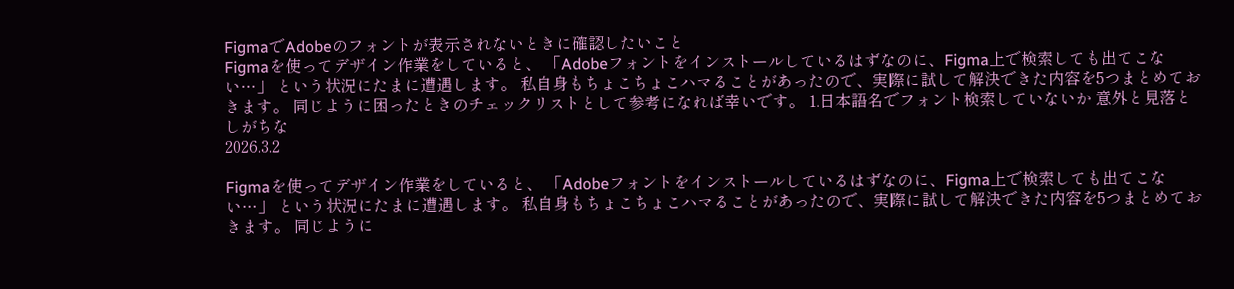FigmaでAdobeのフォントが表示されないときに確認したいこと
Figmaを使ってデザイン作業をしていると、 「Adobeフォントをインストールしているはずなのに、Figma上で検索しても出てこない…」 という状況にたまに遭遇します。 私自身もちょこちょこハマることがあったので、実際に試して解決できた内容を5つまとめておきます。 同じように困ったときのチェックリストとして参考になれば幸いです。 1.日本語名でフォント検索していないか 意外と見落としがちな
2026.3.2

Figmaを使ってデザイン作業をしていると、 「Adobeフォントをインストールしているはずなのに、Figma上で検索しても出てこない…」 という状況にたまに遭遇します。 私自身もちょこちょこハマることがあったので、実際に試して解決できた内容を5つまとめておきます。 同じように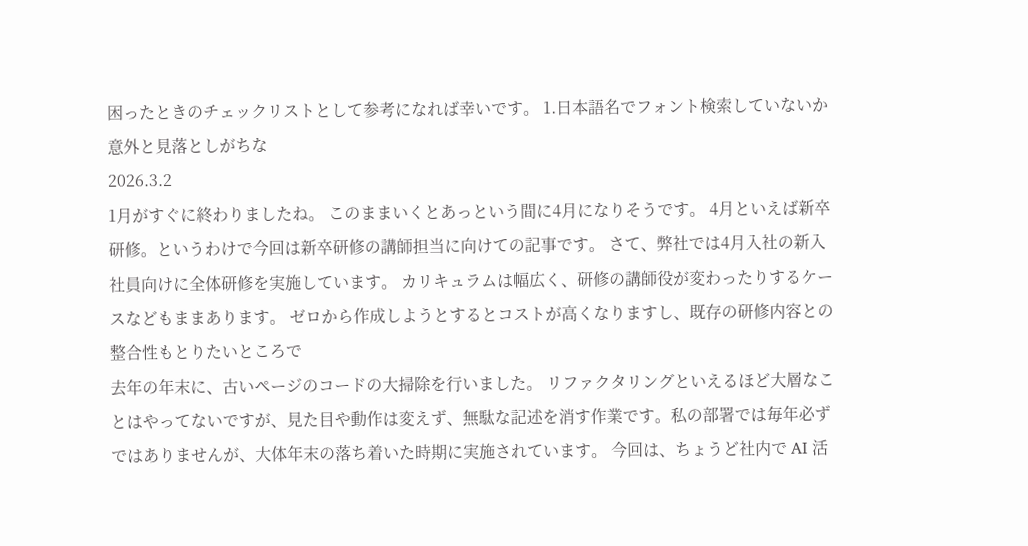困ったときのチェックリストとして参考になれば幸いです。 1.日本語名でフォント検索していないか 意外と見落としがちな
2026.3.2
1月がすぐに終わりましたね。 このままいくとあっという間に4月になりそうです。 4月といえば新卒研修。というわけで今回は新卒研修の講師担当に向けての記事です。 さて、弊社では4月入社の新入社員向けに全体研修を実施しています。 カリキュラムは幅広く、研修の講師役が変わったりするケースなどもままあります。 ゼロから作成しようとするとコストが高くなりますし、既存の研修内容との整合性もとりたいところで
去年の年末に、古いページのコードの大掃除を行いました。 リファクタリングといえるほど大層なことはやってないですが、見た目や動作は変えず、無駄な記述を消す作業です。私の部署では毎年必ずではありませんが、大体年末の落ち着いた時期に実施されています。 今回は、ちょうど社内で AI 活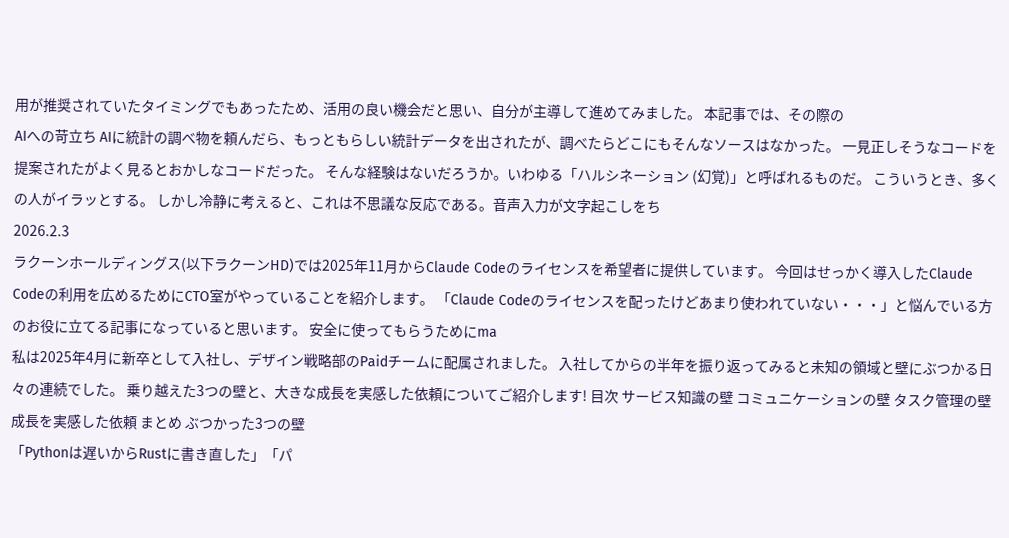用が推奨されていたタイミングでもあったため、活用の良い機会だと思い、自分が主導して進めてみました。 本記事では、その際の
AIへの苛立ち AIに統計の調べ物を頼んだら、もっともらしい統計データを出されたが、調べたらどこにもそんなソースはなかった。 一見正しそうなコードを提案されたがよく見るとおかしなコードだった。 そんな経験はないだろうか。いわゆる「ハルシネーション (幻覚)」と呼ばれるものだ。 こういうとき、多くの人がイラッとする。 しかし冷静に考えると、これは不思議な反応である。音声入力が文字起こしをち
2026.2.3
ラクーンホールディングス(以下ラクーンHD)では2025年11月からClaude Codeのライセンスを希望者に提供しています。 今回はせっかく導入したClaude Codeの利用を広めるためにCTO室がやっていることを紹介します。 「Claude Codeのライセンスを配ったけどあまり使われていない・・・」と悩んでいる方のお役に立てる記事になっていると思います。 安全に使ってもらうためにma
私は2025年4月に新卒として入社し、デザイン戦略部のPaidチームに配属されました。 入社してからの半年を振り返ってみると未知の領域と壁にぶつかる日々の連続でした。 乗り越えた3つの壁と、大きな成長を実感した依頼についてご紹介します! 目次 サービス知識の壁 コミュニケーションの壁 タスク管理の壁 成長を実感した依頼 まとめ ぶつかった3つの壁
「Pythonは遅いからRustに書き直した」「パ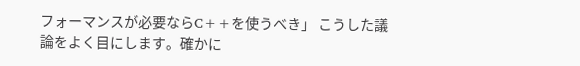フォーマンスが必要ならC++を使うべき」 こうした議論をよく目にします。確かに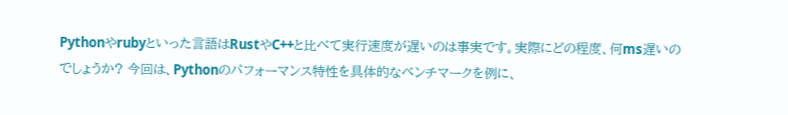Pythonやrubyといった言語はRustやC++と比べて実行速度が遅いのは事実です。実際にどの程度、何ms遅いのでしょうか? 今回は、Pythonのパフォーマンス特性を具体的なベンチマークを例に、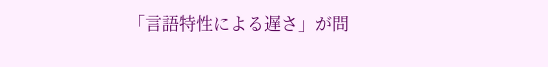「言語特性による遅さ」が問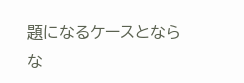題になるケースとならな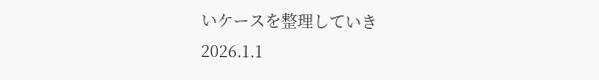いケースを整理していき
2026.1.1